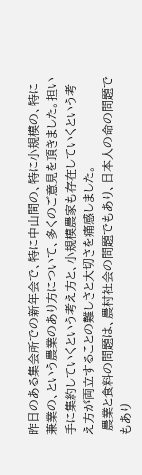昨日のある集会所での新年会で、特に中山間の、特に小規模の、特に兼業の、という農業のあり方について、多くのご意見を頂きました。担い手に集約していくという考え方と、小規模農家も存在していくという考え方が両立することの難しさと大切さを痛感しました。
 農業と食料の問題は、農村社会の問題でもあり、日本人の命の問題でもあり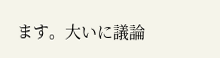ます。大いに議論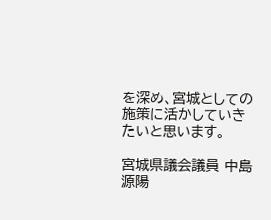を深め、宮城としての施策に活かしていきたいと思います。

宮城県議会議員 中島源陽